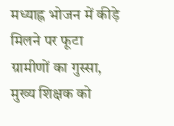मध्याह्न भोजन में कीड़े मिलने पर फूटा ग्रामीणों का गुस्सा, मुख्य शिक्षक को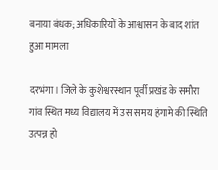बनाया बंधक; अधिकारियों के आश्वासन के बाद शांत हुआ मामला

दरभंगा। जिले के कुशेश्वरस्थान पूर्वी प्रखंड के समौरा गांव स्थित मध्य विद्यालय में उस समय हंगामे की स्थिति उत्पन्न हो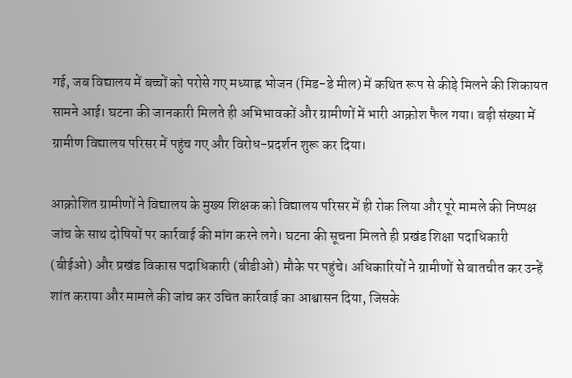गई, जब विद्यालय में बच्चों को परोसे गए मध्याह्न भोजन (मिड-डे मील) में कथित रूप से कीड़े मिलने की शिकायत सामने आई। घटना की जानकारी मिलते ही अभिभावकों और ग्रामीणों में भारी आक्रोश फैल गया। बड़ी संख्या में ग्रामीण विद्यालय परिसर में पहुंच गए और विरोध-प्रदर्शन शुरू कर दिया।

आक्रोशित ग्रामीणों ने विद्यालय के मुख्य शिक्षक को विद्यालय परिसर में ही रोक लिया और पूरे मामले की निष्पक्ष जांच के साथ दोषियों पर कार्रवाई की मांग करने लगे। घटना की सूचना मिलते ही प्रखंड शिक्षा पदाधिकारी (बीईओ) और प्रखंड विकास पदाधिकारी (बीडीओ) मौके पर पहुंचे। अधिकारियों ने ग्रामीणों से बातचीत कर उन्हें शांत कराया और मामले की जांच कर उचित कार्रवाई का आश्वासन दिया, जिसके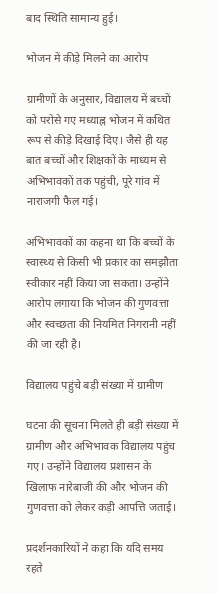बाद स्थिति सामान्य हुई।

भोजन में कीड़े मिलने का आरोप

ग्रामीणों के अनुसार, विद्यालय में बच्चों को परोसे गए मध्याह्न भोजन में कथित रूप से कीड़े दिखाई दिए। जैसे ही यह बात बच्चों और शिक्षकों के माध्यम से अभिभावकों तक पहुंची, पूरे गांव में नाराजगी फैल गई।

अभिभावकों का कहना था कि बच्चों के स्वास्थ्य से किसी भी प्रकार का समझौता स्वीकार नहीं किया जा सकता। उन्होंने आरोप लगाया कि भोजन की गुणवत्ता और स्वच्छता की नियमित निगरानी नहीं की जा रही है।

विद्यालय पहुंचे बड़ी संख्या में ग्रामीण

घटना की सूचना मिलते ही बड़ी संख्या में ग्रामीण और अभिभावक विद्यालय पहुंच गए। उन्होंने विद्यालय प्रशासन के खिलाफ नारेबाजी की और भोजन की गुणवत्ता को लेकर कड़ी आपत्ति जताई।

प्रदर्शनकारियों ने कहा कि यदि समय रहते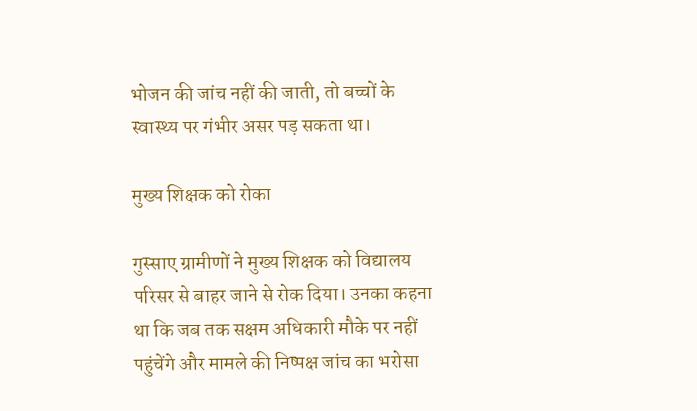भोजन की जांच नहीं की जाती, तो बच्चों के स्वास्थ्य पर गंभीर असर पड़ सकता था।

मुख्य शिक्षक को रोका

गुस्साए ग्रामीणों ने मुख्य शिक्षक को विद्यालय परिसर से बाहर जाने से रोक दिया। उनका कहना था कि जब तक सक्षम अधिकारी मौके पर नहीं पहुंचेंगे और मामले की निष्पक्ष जांच का भरोसा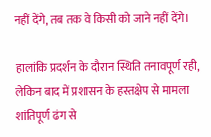नहीं देंगे, तब तक वे किसी को जाने नहीं देंगे।

हालांकि प्रदर्शन के दौरान स्थिति तनावपूर्ण रही, लेकिन बाद में प्रशासन के हस्तक्षेप से मामला शांतिपूर्ण ढंग से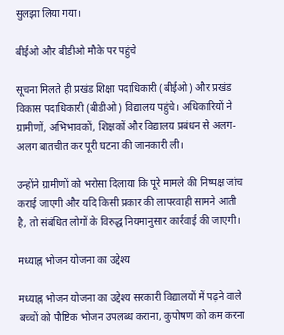सुलझा लिया गया।

बीईओ और बीडीओ मौके पर पहुंचे

सूचना मिलते ही प्रखंड शिक्षा पदाधिकारी (बीईओ) और प्रखंड विकास पदाधिकारी (बीडीओ) विद्यालय पहुंचे। अधिकारियों ने ग्रामीणों, अभिभावकों, शिक्षकों और विद्यालय प्रबंधन से अलग-अलग बातचीत कर पूरी घटना की जानकारी ली।

उन्होंने ग्रामीणों को भरोसा दिलाया कि पूरे मामले की निष्पक्ष जांच कराई जाएगी और यदि किसी प्रकार की लापरवाही सामने आती है, तो संबंधित लोगों के विरुद्ध नियमानुसार कार्रवाई की जाएगी।

मध्याह्न भोजन योजना का उद्देश्य

मध्याह्न भोजन योजना का उद्देश्य सरकारी विद्यालयों में पढ़ने वाले बच्चों को पौष्टिक भोजन उपलब्ध कराना, कुपोषण को कम करना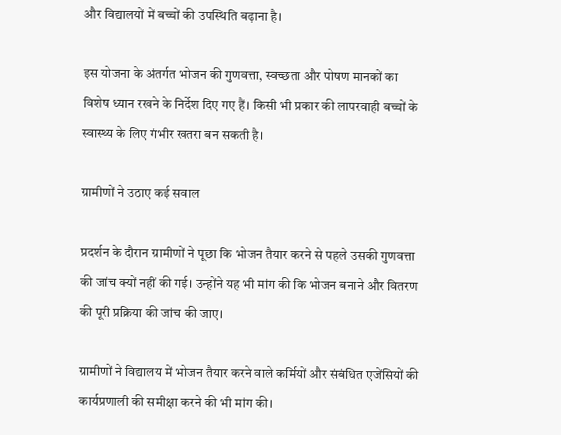और विद्यालयों में बच्चों की उपस्थिति बढ़ाना है।

इस योजना के अंतर्गत भोजन की गुणवत्ता, स्वच्छता और पोषण मानकों का विशेष ध्यान रखने के निर्देश दिए गए हैं। किसी भी प्रकार की लापरवाही बच्चों के स्वास्थ्य के लिए गंभीर खतरा बन सकती है।

ग्रामीणों ने उठाए कई सवाल

प्रदर्शन के दौरान ग्रामीणों ने पूछा कि भोजन तैयार करने से पहले उसकी गुणवत्ता की जांच क्यों नहीं की गई। उन्होंने यह भी मांग की कि भोजन बनाने और वितरण की पूरी प्रक्रिया की जांच की जाए।

ग्रामीणों ने विद्यालय में भोजन तैयार करने वाले कर्मियों और संबंधित एजेंसियों की कार्यप्रणाली की समीक्षा करने की भी मांग की।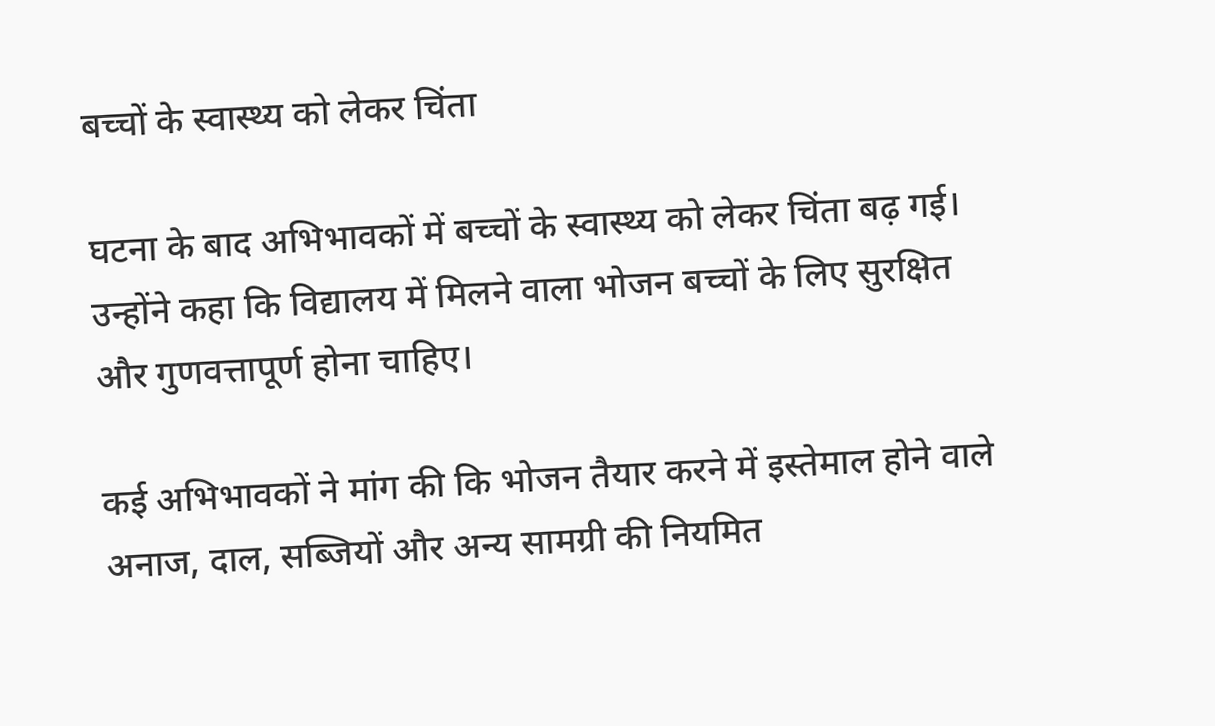बच्चों के स्वास्थ्य को लेकर चिंता

घटना के बाद अभिभावकों में बच्चों के स्वास्थ्य को लेकर चिंता बढ़ गई। उन्होंने कहा कि विद्यालय में मिलने वाला भोजन बच्चों के लिए सुरक्षित और गुणवत्तापूर्ण होना चाहिए।

कई अभिभावकों ने मांग की कि भोजन तैयार करने में इस्तेमाल होने वाले अनाज, दाल, सब्जियों और अन्य सामग्री की नियमित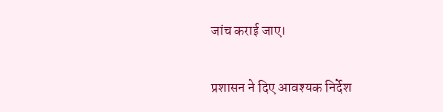जांच कराई जाए।

प्रशासन ने दिए आवश्यक निर्देश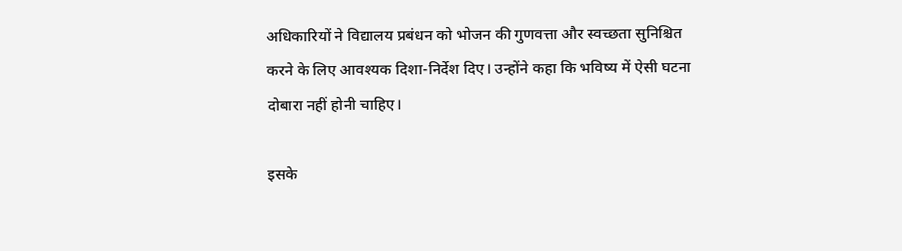अधिकारियों ने विद्यालय प्रबंधन को भोजन की गुणवत्ता और स्वच्छता सुनिश्चित करने के लिए आवश्यक दिशा-निर्देश दिए। उन्होंने कहा कि भविष्य में ऐसी घटना दोबारा नहीं होनी चाहिए।

इसके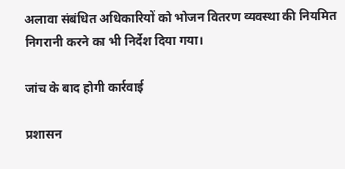अलावा संबंधित अधिकारियों को भोजन वितरण व्यवस्था की नियमित निगरानी करने का भी निर्देश दिया गया।

जांच के बाद होगी कार्रवाई

प्रशासन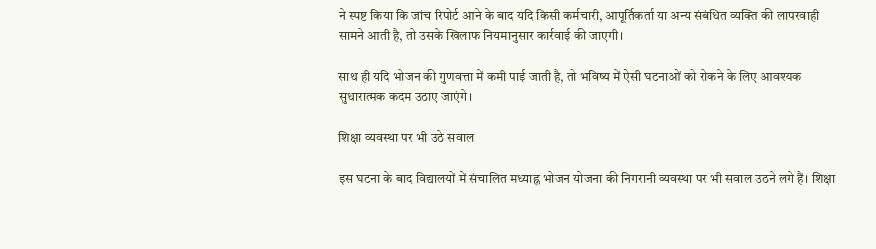ने स्पष्ट किया कि जांच रिपोर्ट आने के बाद यदि किसी कर्मचारी, आपूर्तिकर्ता या अन्य संबंधित व्यक्ति की लापरवाही सामने आती है, तो उसके खिलाफ नियमानुसार कार्रवाई की जाएगी।

साथ ही यदि भोजन की गुणवत्ता में कमी पाई जाती है, तो भविष्य में ऐसी घटनाओं को रोकने के लिए आवश्यक सुधारात्मक कदम उठाए जाएंगे।

शिक्षा व्यवस्था पर भी उठे सवाल

इस घटना के बाद विद्यालयों में संचालित मध्याह्न भोजन योजना की निगरानी व्यवस्था पर भी सवाल उठने लगे हैं। शिक्षा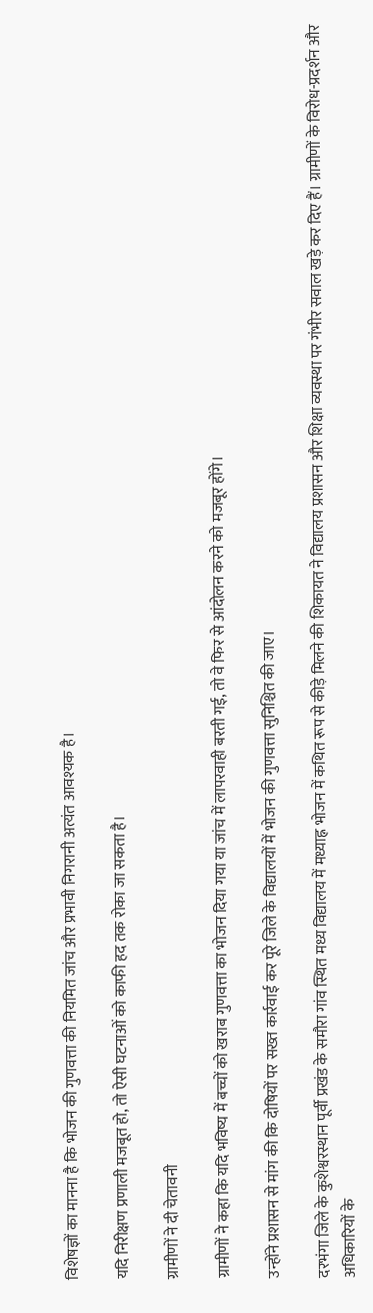विशेषज्ञों का मानना है कि भोजन की गुणवत्ता की नियमित जांच और प्रभावी निगरानी अत्यंत आवश्यक है।

यदि निरीक्षण प्रणाली मजबूत हो, तो ऐसी घटनाओं को काफी हद तक रोका जा सकता है।

ग्रामीणों ने दी चेतावनी

ग्रामीणों ने कहा कि यदि भविष्य में बच्चों को खराब गुणवत्ता का भोजन दिया गया या जांच में लापरवाही बरती गई, तो वे फिर से आंदोलन करने को मजबूर होंगे।

उन्होंने प्रशासन से मांग की कि दोषियों पर सख्त कार्रवाई कर पूरे जिले के विद्यालयों में भोजन की गुणवत्ता सुनिश्चित की जाए।

दरभंगा जिले के कुशेश्वरस्थान पूर्वी प्रखंड के समौरा गांव स्थित मध्य विद्यालय में मध्याह्न भोजन में कथित रूप से कीड़े मिलने की शिकायत ने विद्यालय प्रशासन और शिक्षा व्यवस्था पर गंभीर सवाल खड़े कर दिए हैं। ग्रामीणों के विरोध-प्रदर्शन और अधिकारियों के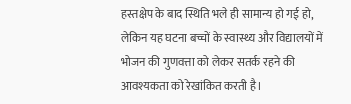हस्तक्षेप के बाद स्थिति भले ही सामान्य हो गई हो, लेकिन यह घटना बच्चों के स्वास्थ्य और विद्यालयों में भोजन की गुणवत्ता को लेकर सतर्क रहने की आवश्यकता को रेखांकित करती है।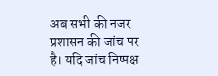अब सभी की नजर प्रशासन की जांच पर है। यदि जांच निष्पक्ष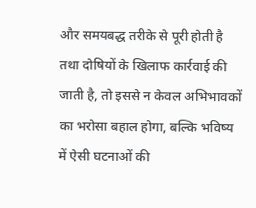और समयबद्ध तरीके से पूरी होती है तथा दोषियों के खिलाफ कार्रवाई की जाती है, तो इससे न केवल अभिभावकों का भरोसा बहाल होगा, बल्कि भविष्य में ऐसी घटनाओं की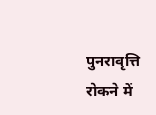पुनरावृत्ति रोकने में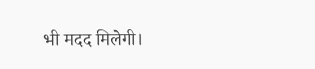भी मदद मिलेगी।